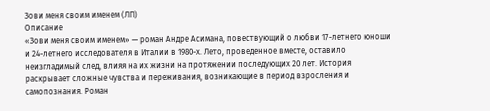Зови меня своим именем (ЛП)
Описание
«Зови меня своим именем» — роман Андре Асимана, повествующий о любви 17-летнего юноши и 24-летнего исследователя в Италии в 1980-х. Лето, проведенное вместе, оставило неизгладимый след, влияя на их жизни на протяжении последующих 20 лет. История раскрывает сложные чувства и переживания, возникающие в период взросления и самопознания. Роман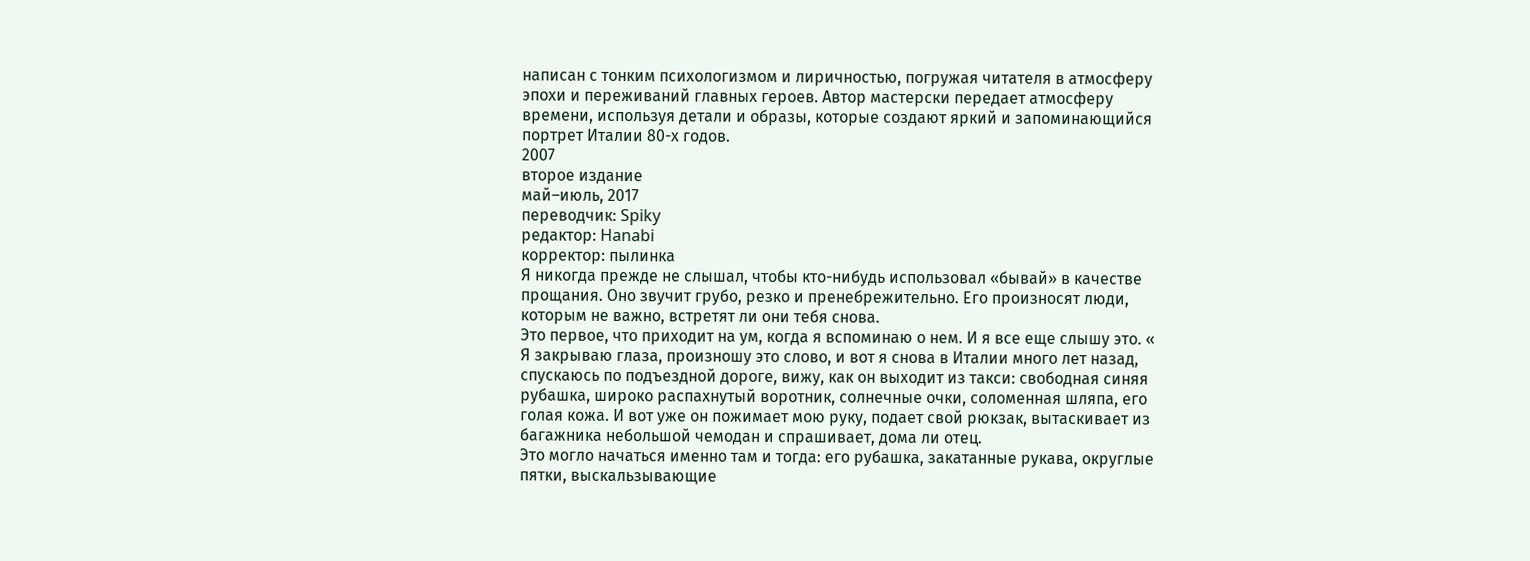написан с тонким психологизмом и лиричностью, погружая читателя в атмосферу эпохи и переживаний главных героев. Автор мастерски передает атмосферу времени, используя детали и образы, которые создают яркий и запоминающийся портрет Италии 80-х годов.
2007
второе издание
май–июль, 2017
переводчик: Spiky
редактор: Hanabi
корректор: пылинка
Я никогда прежде не слышал, чтобы кто-нибудь использовал «бывай» в качестве прощания. Оно звучит грубо, резко и пренебрежительно. Его произносят люди, которым не важно, встретят ли они тебя снова.
Это первое, что приходит на ум, когда я вспоминаю о нем. И я все еще слышу это. «
Я закрываю глаза, произношу это слово, и вот я снова в Италии много лет назад, спускаюсь по подъездной дороге, вижу, как он выходит из такси: свободная синяя рубашка, широко распахнутый воротник, солнечные очки, соломенная шляпа, его голая кожа. И вот уже он пожимает мою руку, подает свой рюкзак, вытаскивает из багажника небольшой чемодан и спрашивает, дома ли отец.
Это могло начаться именно там и тогда: его рубашка, закатанные рукава, округлые пятки, выскальзывающие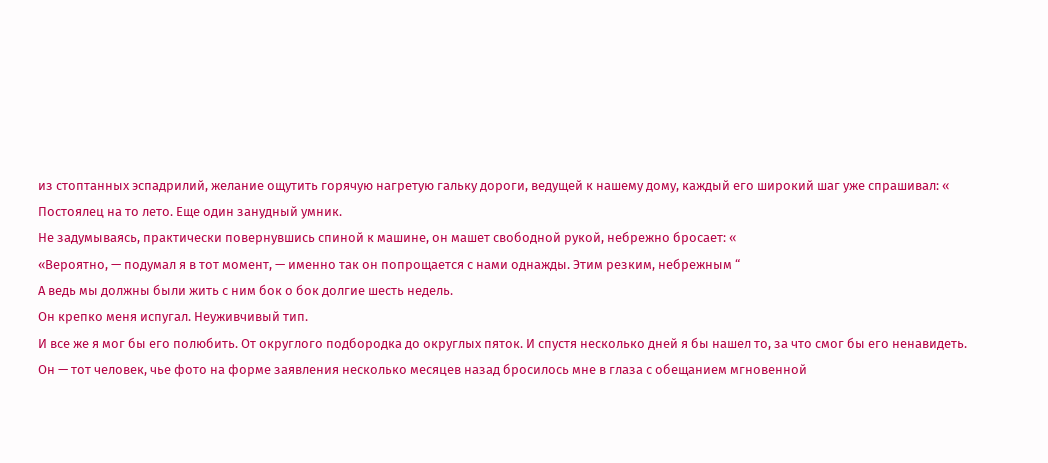из стоптанных эспадрилий, желание ощутить горячую нагретую гальку дороги, ведущей к нашему дому, каждый его широкий шаг уже спрашивал: «
Постоялец на то лето. Еще один занудный умник.
Не задумываясь, практически повернувшись спиной к машине, он машет свободной рукой, небрежно бросает: «
«Вероятно, — подумал я в тот момент, — именно так он попрощается с нами однажды. Этим резким, небрежным “
А ведь мы должны были жить с ним бок о бок долгие шесть недель.
Он крепко меня испугал. Неуживчивый тип.
И все же я мог бы его полюбить. От округлого подбородка до округлых пяток. И спустя несколько дней я бы нашел то, за что смог бы его ненавидеть.
Он — тот человек, чье фото на форме заявления несколько месяцев назад бросилось мне в глаза с обещанием мгновенной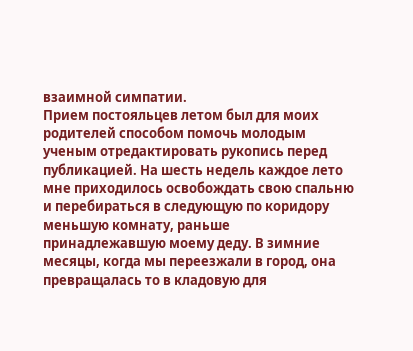взаимной симпатии.
Прием постояльцев летом был для моих родителей способом помочь молодым ученым отредактировать рукопись перед публикацией. На шесть недель каждое лето мне приходилось освобождать свою спальню и перебираться в следующую по коридору меньшую комнату, раньше принадлежавшую моему деду. В зимние месяцы, когда мы переезжали в город, она превращалась то в кладовую для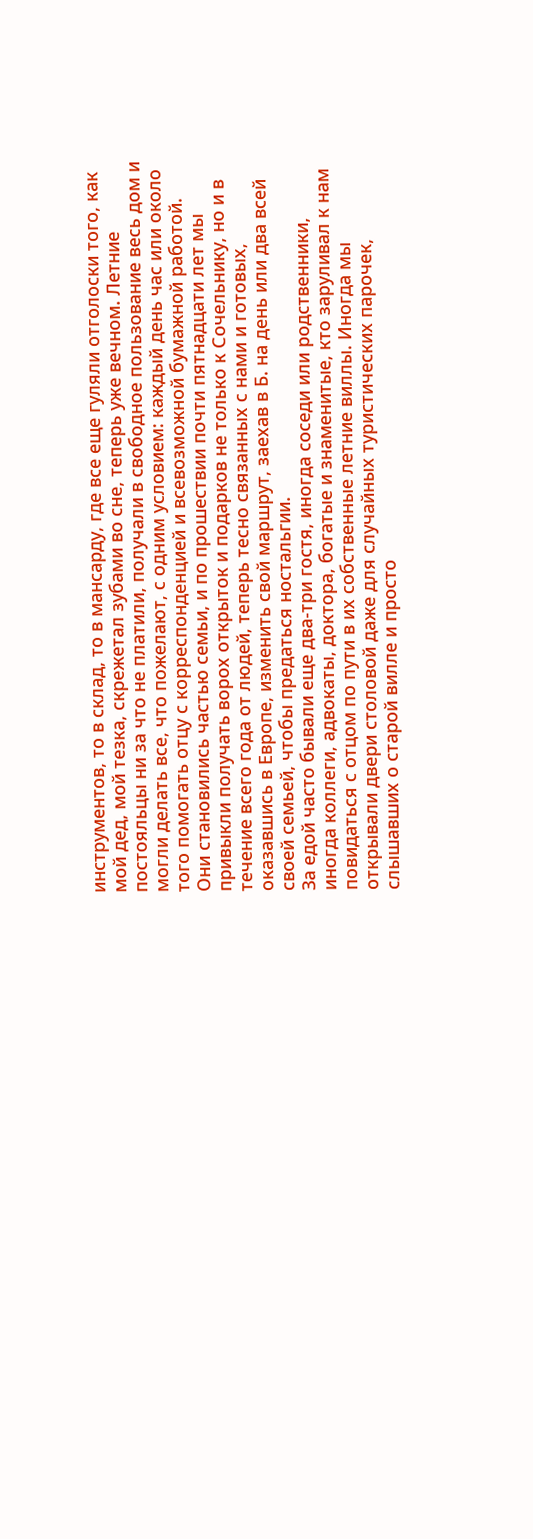инструментов, то в склад, то в мансарду, где все еще гуляли отголоски того, как мой дед, мой тезка, скрежетал зубами во сне, теперь уже вечном. Летние постояльцы ни за что не платили, получали в свободное пользование весь дом и могли делать все, что пожелают, с одним условием: каждый день час или около того помогать отцу с корреспонденцией и всевозможной бумажной работой. Они становились частью семьи, и по прошествии почти пятнадцати лет мы привыкли получать ворох открыток и подарков не только к Сочельнику, но и в течение всего года от людей, теперь тесно связанных с нами и готовых, оказавшись в Европе, изменить свой маршрут, заехав в Б. на день или два всей своей семьей, чтобы предаться ностальгии.
За едой часто бывали еще два-три гостя, иногда соседи или родственники, иногда коллеги, адвокаты, доктора, богатые и знаменитые, кто заруливал к нам повидаться с отцом по пути в их собственные летние виллы. Иногда мы открывали двери столовой даже для случайных туристических парочек, слышавших о старой вилле и просто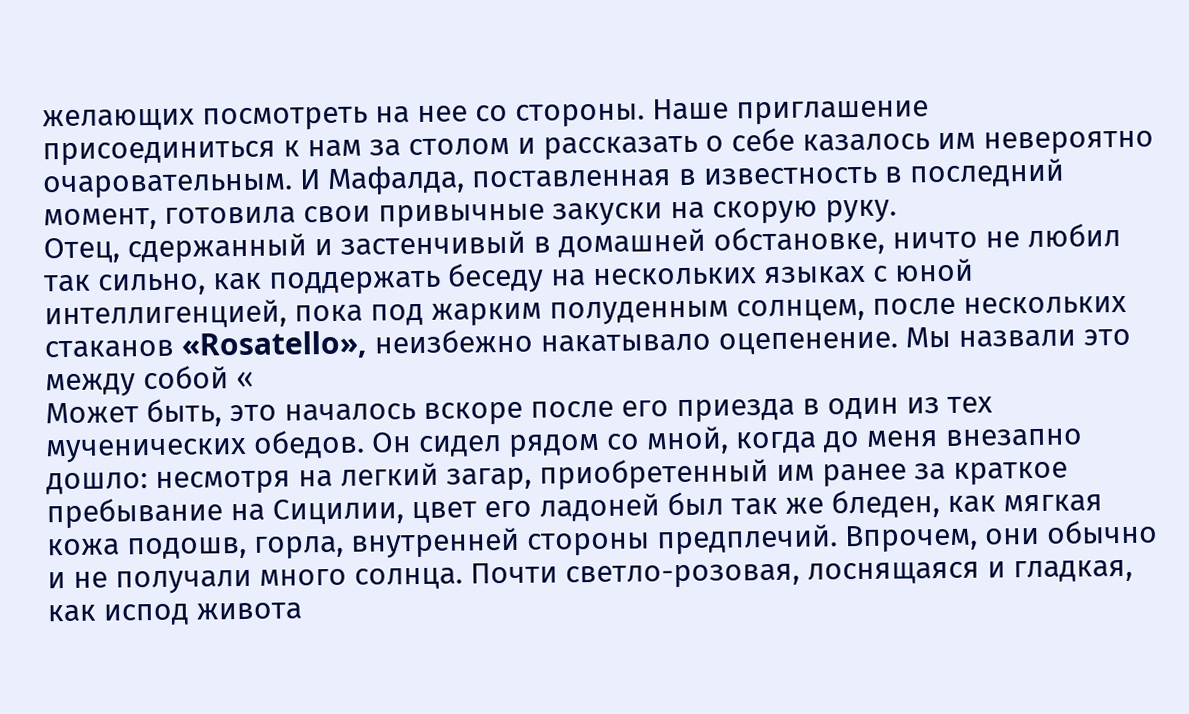желающих посмотреть на нее со стороны. Наше приглашение присоединиться к нам за столом и рассказать о себе казалось им невероятно очаровательным. И Мафалда, поставленная в известность в последний момент, готовила свои привычные закуски на скорую руку.
Отец, сдержанный и застенчивый в домашней обстановке, ничто не любил так сильно, как поддержать беседу на нескольких языках с юной интеллигенцией, пока под жарким полуденным солнцем, после нескольких стаканов «Rosatello», неизбежно накатывало оцепенение. Мы назвали это между собой «
Может быть, это началось вскоре после его приезда в один из тех мученических обедов. Он сидел рядом со мной, когда до меня внезапно дошло: несмотря на легкий загар, приобретенный им ранее за краткое пребывание на Сицилии, цвет его ладоней был так же бледен, как мягкая кожа подошв, горла, внутренней стороны предплечий. Впрочем, они обычно и не получали много солнца. Почти светло-розовая, лоснящаяся и гладкая, как испод живота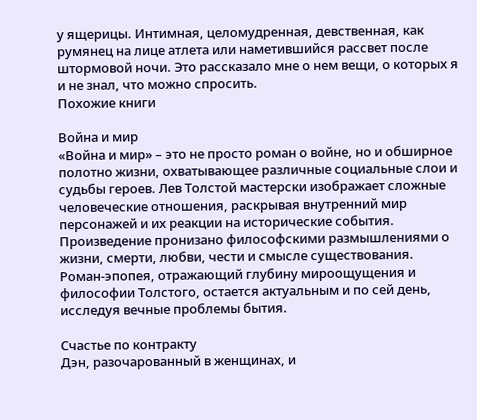у ящерицы. Интимная, целомудренная, девственная, как румянец на лице атлета или наметившийся рассвет после штормовой ночи. Это рассказало мне о нем вещи, о которых я и не знал, что можно спросить.
Похожие книги

Война и мир
«Война и мир» – это не просто роман о войне, но и обширное полотно жизни, охватывающее различные социальные слои и судьбы героев. Лев Толстой мастерски изображает сложные человеческие отношения, раскрывая внутренний мир персонажей и их реакции на исторические события. Произведение пронизано философскими размышлениями о жизни, смерти, любви, чести и смысле существования. Роман-эпопея, отражающий глубину мироощущения и философии Толстого, остается актуальным и по сей день, исследуя вечные проблемы бытия.

Счастье по контракту
Дэн, разочарованный в женщинах, и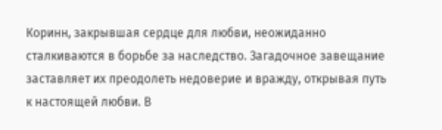Коринн, закрывшая сердце для любви, неожиданно сталкиваются в борьбе за наследство. Загадочное завещание заставляет их преодолеть недоверие и вражду, открывая путь к настоящей любви. В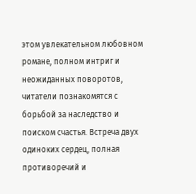этом увлекательном любовном романе, полном интриг и неожиданных поворотов, читатели познакомятся с борьбой за наследство и поиском счастья. Встреча двух одиноких сердец, полная противоречий и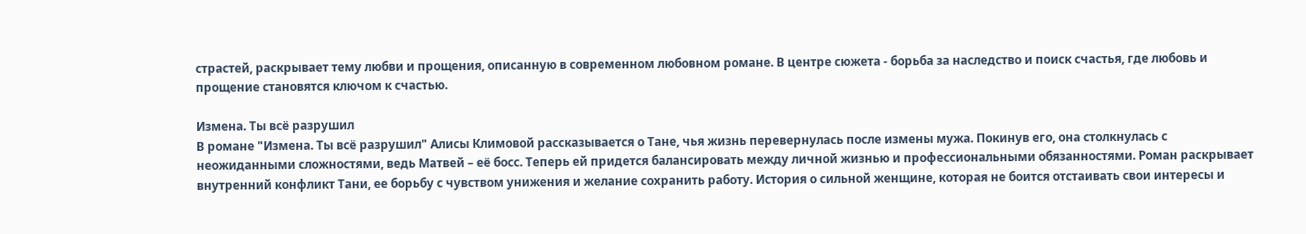страстей, раскрывает тему любви и прощения, описанную в современном любовном романе. В центре сюжета - борьба за наследство и поиск счастья, где любовь и прощение становятся ключом к счастью.

Измена. Ты всё разрушил
В романе "Измена. Ты всё разрушил" Алисы Климовой рассказывается о Тане, чья жизнь перевернулась после измены мужа. Покинув его, она столкнулась с неожиданными сложностями, ведь Матвей – её босс. Теперь ей придется балансировать между личной жизнью и профессиональными обязанностями. Роман раскрывает внутренний конфликт Тани, ее борьбу с чувством унижения и желание сохранить работу. История о сильной женщине, которая не боится отстаивать свои интересы и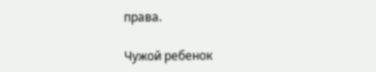права.

Чужой ребенок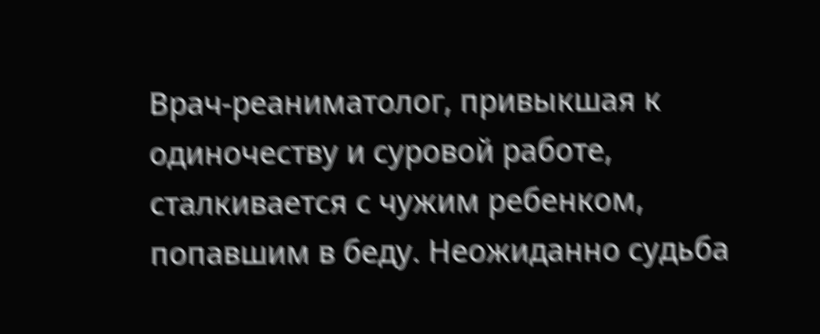Врач-реаниматолог, привыкшая к одиночеству и суровой работе, сталкивается с чужим ребенком, попавшим в беду. Неожиданно судьба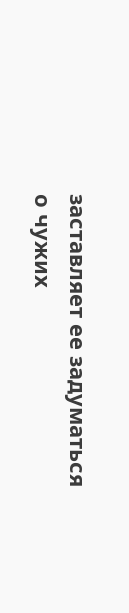заставляет ее задуматься о чужих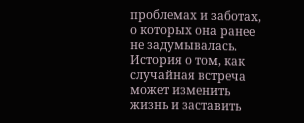проблемах и заботах, о которых она ранее не задумывалась. История о том, как случайная встреча может изменить жизнь и заставить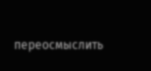переосмыслить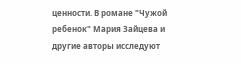ценности. В романе "Чужой ребенок" Мария Зайцева и другие авторы исследуют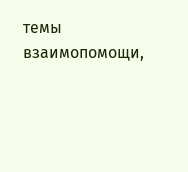темы взаимопомощи,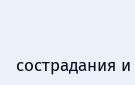сострадания и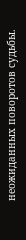неожиданных поворотов судьбы.